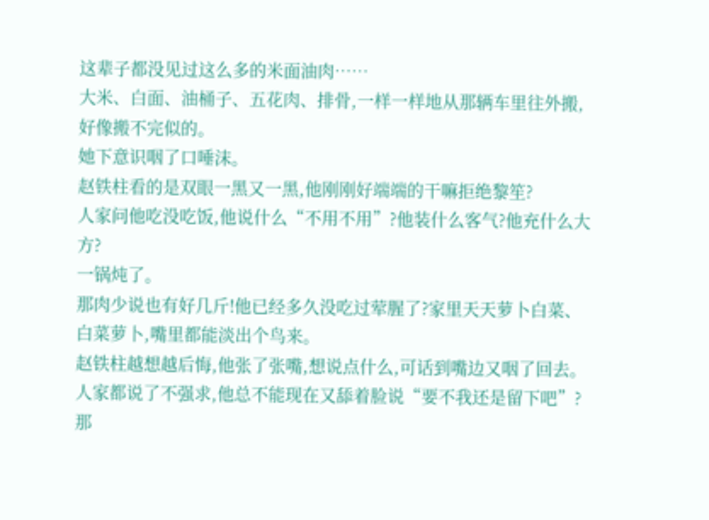这辈子都没见过这么多的米面油肉……
大米、白面、油桶子、五花肉、排骨,一样一样地从那辆车里往外搬,好像搬不完似的。
她下意识咽了口唾沫。
赵铁柱看的是双眼一黑又一黑,他刚刚好端端的干嘛拒绝黎笙?
人家问他吃没吃饭,他说什么“不用不用”?他装什么客气?他充什么大方?
一锅炖了。
那肉少说也有好几斤!他已经多久没吃过荤腥了?家里天天萝卜白菜、白菜萝卜,嘴里都能淡出个鸟来。
赵铁柱越想越后悔,他张了张嘴,想说点什么,可话到嘴边又咽了回去。
人家都说了不强求,他总不能现在又舔着脸说“要不我还是留下吧”?
那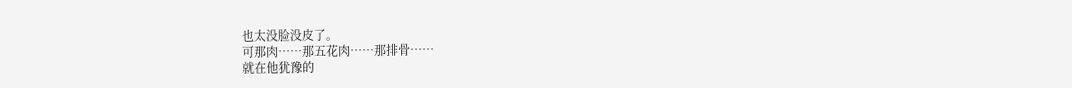也太没脸没皮了。
可那肉……那五花肉……那排骨……
就在他犹豫的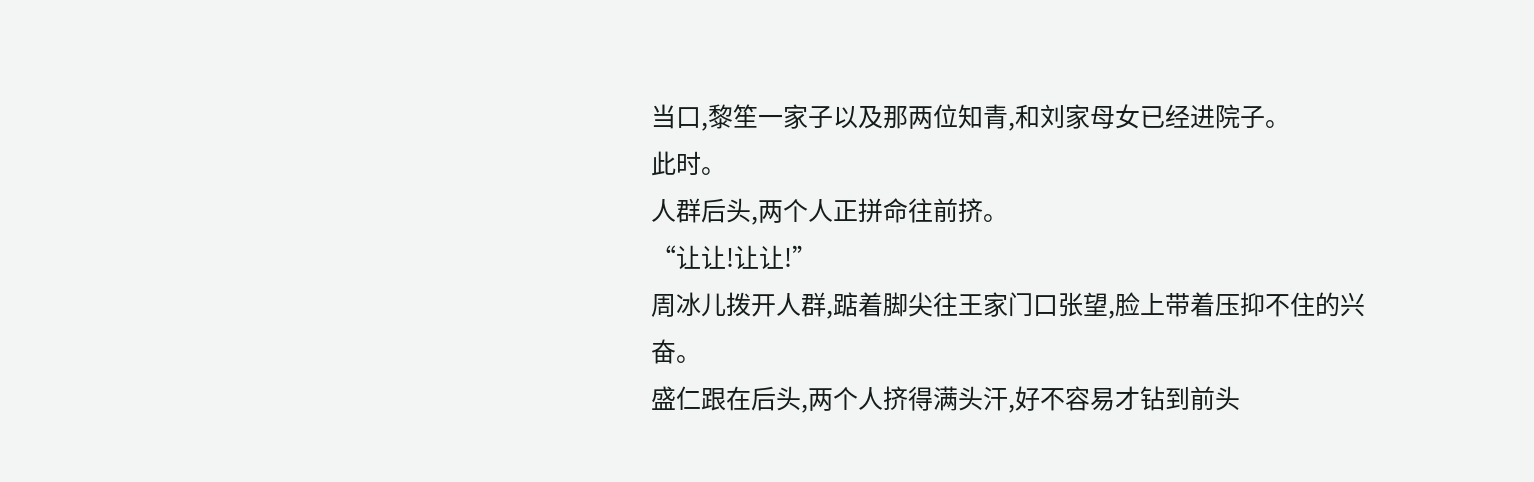当口,黎笙一家子以及那两位知青,和刘家母女已经进院子。
此时。
人群后头,两个人正拼命往前挤。
“让让!让让!”
周冰儿拨开人群,踮着脚尖往王家门口张望,脸上带着压抑不住的兴奋。
盛仁跟在后头,两个人挤得满头汗,好不容易才钻到前头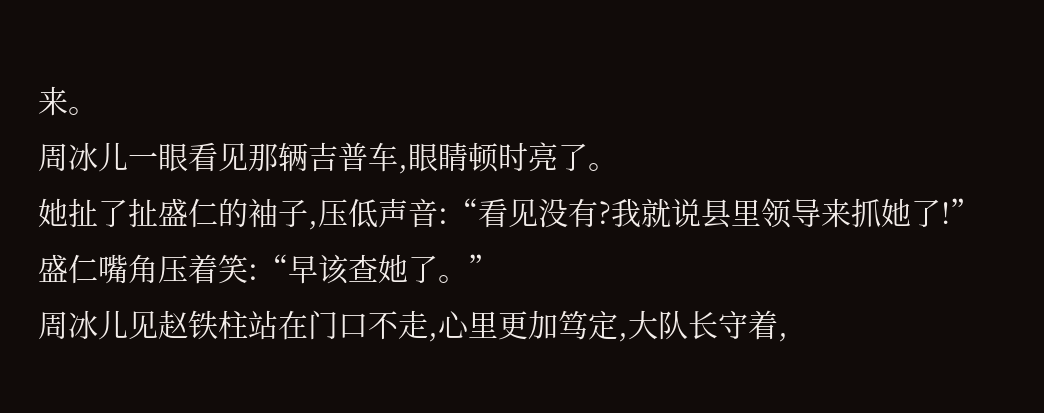来。
周冰儿一眼看见那辆吉普车,眼睛顿时亮了。
她扯了扯盛仁的袖子,压低声音:“看见没有?我就说县里领导来抓她了!”
盛仁嘴角压着笑:“早该查她了。”
周冰儿见赵铁柱站在门口不走,心里更加笃定,大队长守着,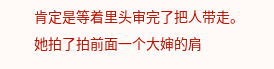肯定是等着里头审完了把人带走。
她拍了拍前面一个大婶的肩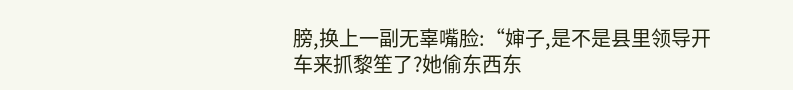膀,换上一副无辜嘴脸:“婶子,是不是县里领导开车来抓黎笙了?她偷东西东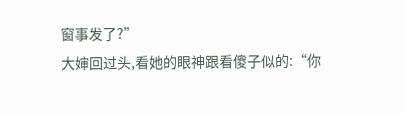窗事发了?”
大婶回过头,看她的眼神跟看傻子似的:“你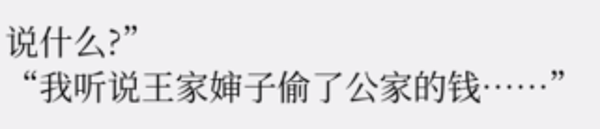说什么?”
“我听说王家婶子偷了公家的钱……”